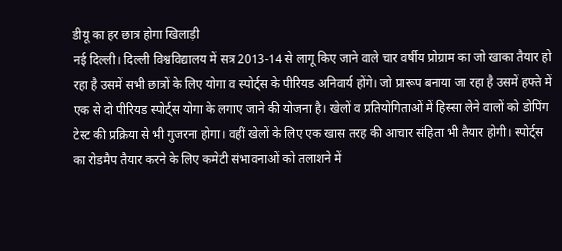डीयू का हर छात्र होगा खिलाड़ी
नई दिल्ली। दिल्ली विश्वविद्यालय में सत्र 2013-14 से लागू किए जाने वाले चार वर्षीय प्रोग्राम का जो खाका तैयार हो रहा है उसमें सभी छात्रों के लिए योगा व स्पोर्ट्स के पीरियड अनिवार्य होंगे। जो प्रारूप बनाया जा रहा है उसमें हफ्ते में एक से दो पीरियड स्पोर्ट्स योगा के लगाए जाने की योजना है। खेलों व प्रतियोगिताओं में हिस्सा लेने वालों को डोपिंग टेस्ट की प्रक्रिया से भी गुजरना होगा। वहीं खेलों के लिए एक खास तरह की आचार संहिता भी तैयार होगी। स्पोर्ट्स का रोडमैप तैयार करने के लिए कमेटी संभावनाओं को तलाशने में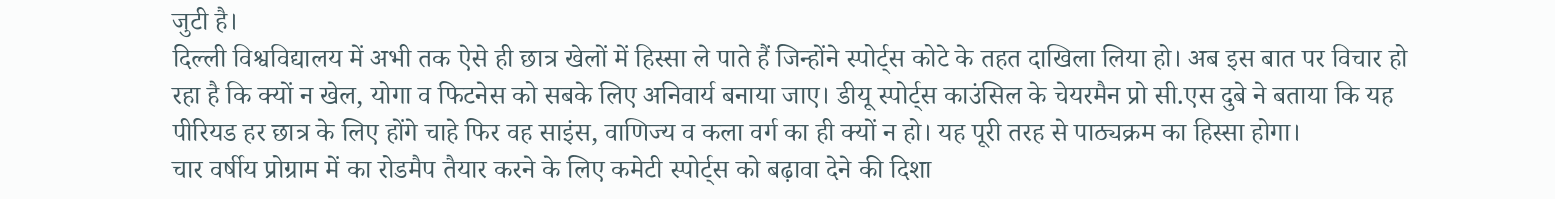जुटी है।
दिल्ली विश्वविद्यालय में अभी तक ऐसे ही छात्र खेलों में हिस्सा ले पाते हैं जिन्होंने स्पोर्ट्स कोटे के तहत दाखिला लिया हो। अब इस बात पर विचार हो रहा है कि क्यों न खेल, योगा व फिटनेस को सबके लिए अनिवार्य बनाया जाए। डीयू स्पोर्ट्स काउंसिल के चेयरमैन प्रो सी.एस दुबे ने बताया कि यह पीरियड हर छात्र के लिए होंगे चाहे फिर वह साइंस, वाणिज्य व कला वर्ग का ही क्यों न हो। यह पूरी तरह से पाठ्यक्रम का हिस्सा होगा।
चार वर्षीय प्रोग्राम में का रोडमैप तैयार करने के लिए कमेटी स्पोर्ट्स को बढ़ावा देने की दिशा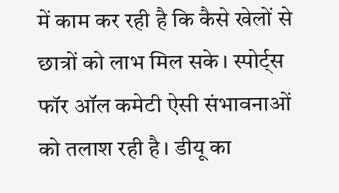में काम कर रही है कि कैसे खेलों से छात्रों को लाभ मिल सके। स्पोर्ट्स फॉर ऑल कमेटी ऐसी संभावनाओं को तलाश रही है। डीयू का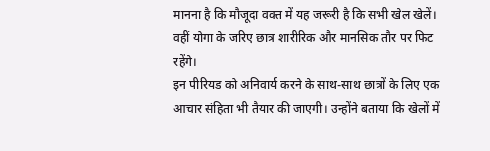मानना है कि मौजूदा वक्त में यह जरूरी है कि सभी खेल खेलें। वहीं योगा के जरिए छात्र शारीरिक और मानसिक तौर पर फिट रहेंगे।
इन पीरियड को अनिवार्य करने के साथ-साथ छात्रों के लिए एक आचार संहिता भी तैयार की जाएगी। उन्होंने बताया कि खेलों में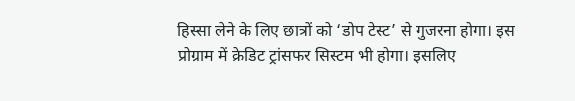हिस्सा लेने के लिए छात्रों को ‘डोप टेस्ट’ से गुजरना होगा। इस प्रोग्राम में क्रेडिट ट्रांसफर सिस्टम भी होगा। इसलिए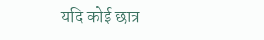यदि कोई छात्र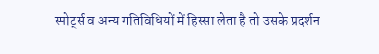स्पोर्ट्स व अन्य गतिविधियों में हिस्सा लेता है तो उसके प्रदर्शन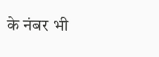के नंबर भी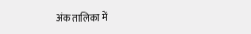अंक तालिका में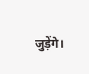जुड़ेंगे।